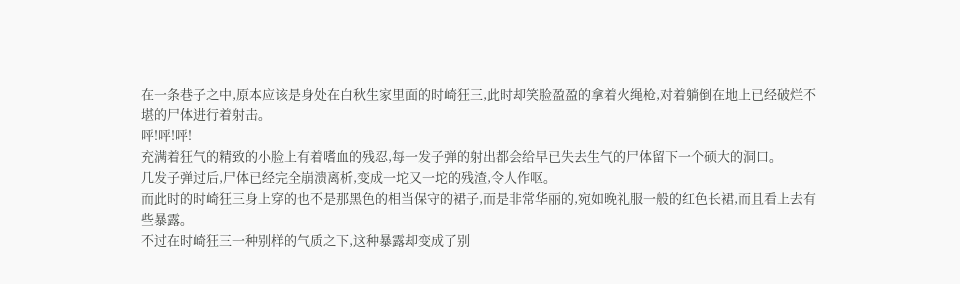在一条巷子之中,原本应该是身处在白秋生家里面的时崎狂三,此时却笑脸盈盈的拿着火绳枪,对着躺倒在地上已经破烂不堪的尸体进行着射击。
呯!呯!呯!
充满着狂气的精致的小脸上有着嗜血的残忍,每一发子弹的射出都会给早已失去生气的尸体留下一个硕大的洞口。
几发子弹过后,尸体已经完全崩溃离析,变成一坨又一坨的残渣,令人作呕。
而此时的时崎狂三身上穿的也不是那黑色的相当保守的裙子,而是非常华丽的,宛如晚礼服一般的红色长裙,而且看上去有些暴露。
不过在时崎狂三一种别样的气质之下,这种暴露却变成了别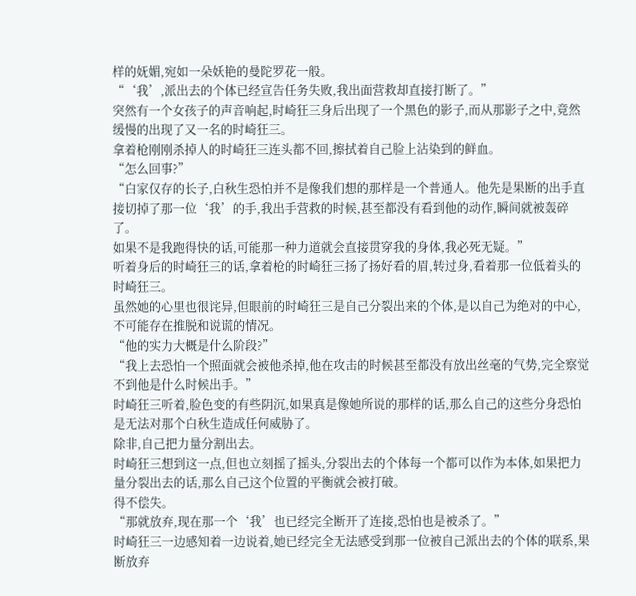样的妩媚,宛如一朵妖艳的曼陀罗花一般。
“‘我’,派出去的个体已经宣告任务失败,我出面营救却直接打断了。”
突然有一个女孩子的声音响起,时崎狂三身后出现了一个黑色的影子,而从那影子之中,竟然缓慢的出现了又一名的时崎狂三。
拿着枪刚刚杀掉人的时崎狂三连头都不回,擦拭着自己脸上沾染到的鲜血。
“怎么回事?”
“白家仅存的长子,白秋生恐怕并不是像我们想的那样是一个普通人。他先是果断的出手直接切掉了那一位‘我’的手,我出手营救的时候,甚至都没有看到他的动作,瞬间就被轰碎了。
如果不是我跑得快的话,可能那一种力道就会直接贯穿我的身体,我必死无疑。”
听着身后的时崎狂三的话,拿着枪的时崎狂三扬了扬好看的眉,转过身,看着那一位低着头的时崎狂三。
虽然她的心里也很诧异,但眼前的时崎狂三是自己分裂出来的个体,是以自己为绝对的中心,不可能存在推脱和说谎的情况。
“他的实力大概是什么阶段?”
“我上去恐怕一个照面就会被他杀掉,他在攻击的时候甚至都没有放出丝毫的气势,完全察觉不到他是什么时候出手。”
时崎狂三听着,脸色变的有些阴沉,如果真是像她所说的那样的话,那么自己的这些分身恐怕是无法对那个白秋生造成任何威胁了。
除非,自己把力量分割出去。
时崎狂三想到这一点,但也立刻摇了摇头,分裂出去的个体每一个都可以作为本体,如果把力量分裂出去的话,那么自己这个位置的平衡就会被打破。
得不偿失。
“那就放弃,现在那一个‘我’也已经完全断开了连接,恐怕也是被杀了。”
时崎狂三一边感知着一边说着,她已经完全无法感受到那一位被自己派出去的个体的联系,果断放弃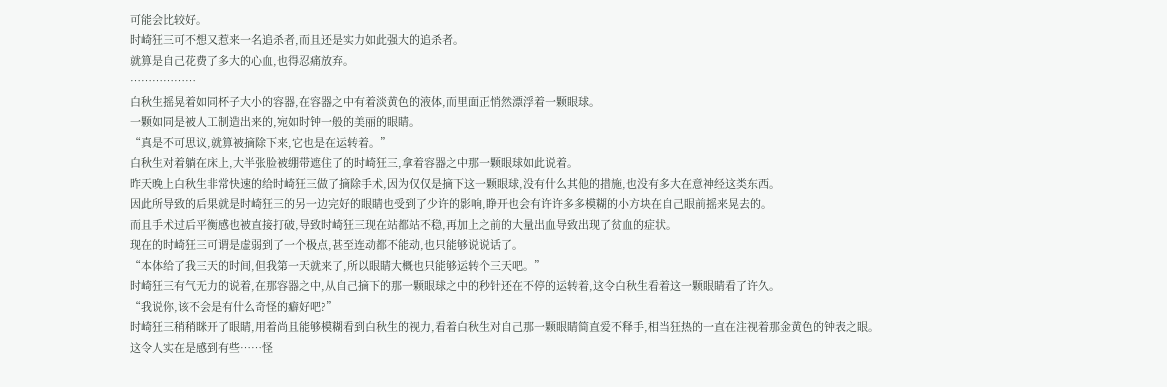可能会比较好。
时崎狂三可不想又惹来一名追杀者,而且还是实力如此强大的追杀者。
就算是自己花费了多大的心血,也得忍痛放弃。
………………
白秋生摇晃着如同杯子大小的容器,在容器之中有着淡黄色的液体,而里面正悄然漂浮着一颗眼球。
一颗如同是被人工制造出来的,宛如时钟一般的美丽的眼睛。
“真是不可思议,就算被摘除下来,它也是在运转着。”
白秋生对着躺在床上,大半张脸被绷带遮住了的时崎狂三,拿着容器之中那一颗眼球如此说着。
昨天晚上白秋生非常快速的给时崎狂三做了摘除手术,因为仅仅是摘下这一颗眼球,没有什么其他的措施,也没有多大在意神经这类东西。
因此所导致的后果就是时崎狂三的另一边完好的眼睛也受到了少许的影响,睁开也会有许许多多模糊的小方块在自己眼前摇来晃去的。
而且手术过后平衡感也被直接打破,导致时崎狂三现在站都站不稳,再加上之前的大量出血导致出现了贫血的症状。
现在的时崎狂三可谓是虚弱到了一个极点,甚至连动都不能动,也只能够说说话了。
“本体给了我三天的时间,但我第一天就来了,所以眼睛大概也只能够运转个三天吧。”
时崎狂三有气无力的说着,在那容器之中,从自己摘下的那一颗眼球之中的秒针还在不停的运转着,这令白秋生看着这一颗眼睛看了许久。
“我说你,该不会是有什么奇怪的癖好吧?”
时崎狂三稍稍眯开了眼睛,用着尚且能够模糊看到白秋生的视力,看着白秋生对自己那一颗眼睛简直爱不释手,相当狂热的一直在注视着那金黄色的钟表之眼。
这令人实在是感到有些……怪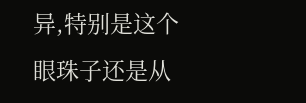异,特别是这个眼珠子还是从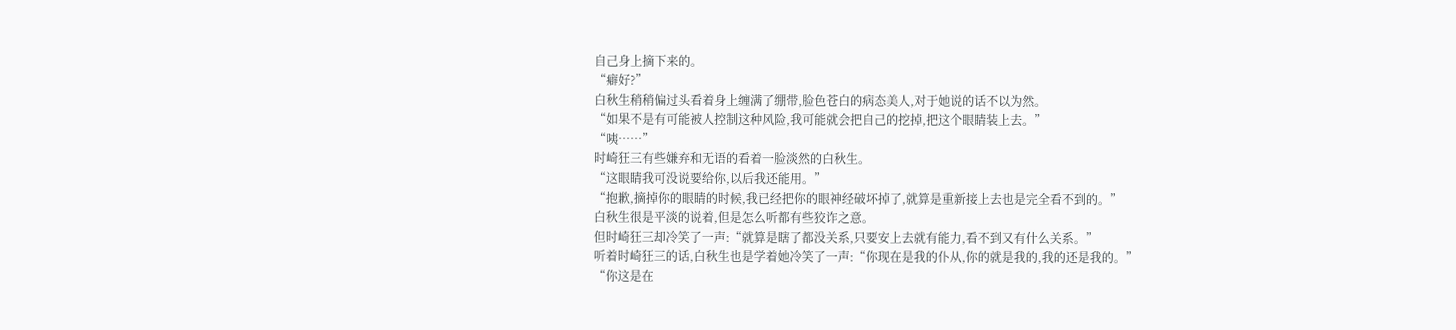自己身上摘下来的。
“癖好?”
白秋生稍稍偏过头看着身上缠满了绷带,脸色苍白的病态美人,对于她说的话不以为然。
“如果不是有可能被人控制这种风险,我可能就会把自己的挖掉,把这个眼睛装上去。”
“咦……”
时崎狂三有些嫌弃和无语的看着一脸淡然的白秋生。
“这眼睛我可没说要给你,以后我还能用。”
“抱歉,摘掉你的眼睛的时候,我已经把你的眼神经破坏掉了,就算是重新接上去也是完全看不到的。”
白秋生很是平淡的说着,但是怎么听都有些狡诈之意。
但时崎狂三却冷笑了一声:“就算是瞎了都没关系,只要安上去就有能力,看不到又有什么关系。”
听着时崎狂三的话,白秋生也是学着她冷笑了一声:“你现在是我的仆从,你的就是我的,我的还是我的。”
“你这是在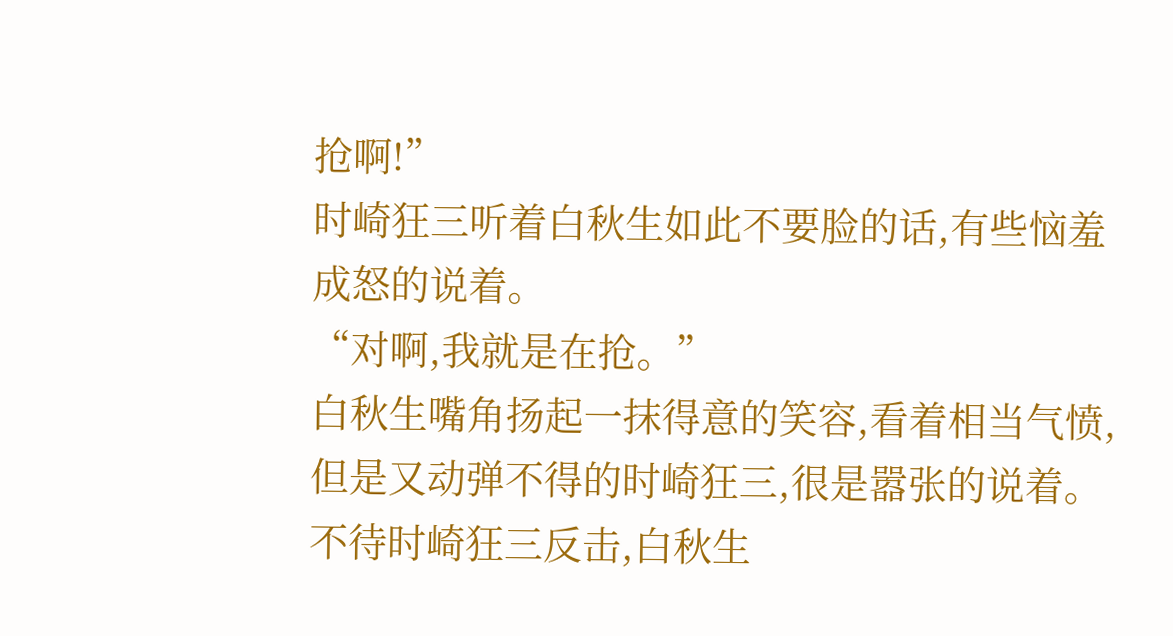抢啊!”
时崎狂三听着白秋生如此不要脸的话,有些恼羞成怒的说着。
“对啊,我就是在抢。”
白秋生嘴角扬起一抹得意的笑容,看着相当气愤,但是又动弹不得的时崎狂三,很是嚣张的说着。
不待时崎狂三反击,白秋生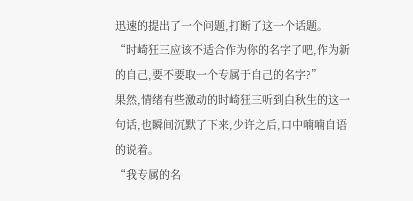迅速的提出了一个问题,打断了这一个话题。
“时崎狂三应该不适合作为你的名字了吧,作为新的自己,要不要取一个专属于自己的名字?”
果然,情绪有些激动的时崎狂三听到白秋生的这一句话,也瞬间沉默了下来,少许之后,口中喃喃自语的说着。
“我专属的名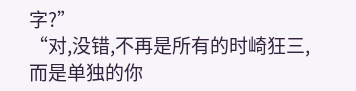字?”
“对,没错,不再是所有的时崎狂三,而是单独的你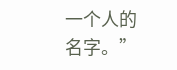一个人的名字。”